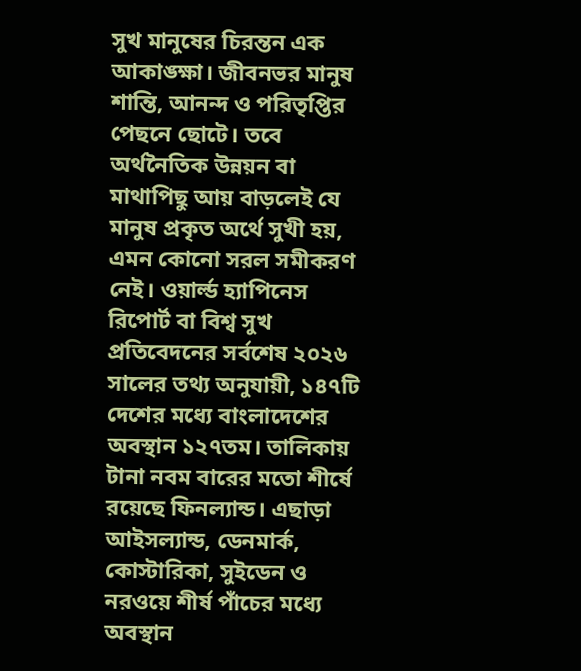সুখ মানুষের চিরন্তন এক আকাঙ্ক্ষা। জীবনভর মানুষ শান্তি, আনন্দ ও পরিতৃপ্তির পেছনে ছোটে। তবে অর্থনৈতিক উন্নয়ন বা মাথাপিছু আয় বাড়লেই যে মানুষ প্রকৃত অর্থে সুখী হয়, এমন কোনো সরল সমীকরণ নেই। ওয়ার্ল্ড হ্যাপিনেস রিপোর্ট বা বিশ্ব সুখ প্রতিবেদনের সর্বশেষ ২০২৬ সালের তথ্য অনুযায়ী, ১৪৭টি দেশের মধ্যে বাংলাদেশের অবস্থান ১২৭তম। তালিকায় টানা নবম বারের মতো শীর্ষে রয়েছে ফিনল্যান্ড। এছাড়া আইসল্যান্ড, ডেনমার্ক, কোস্টারিকা, সুইডেন ও নরওয়ে শীর্ষ পাঁচের মধ্যে অবস্থান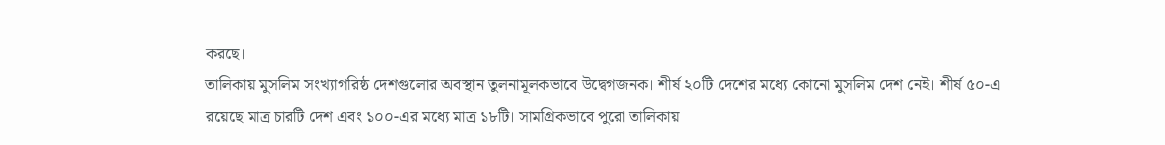করছে।
তালিকায় মুসলিম সংখ্যাগরিষ্ঠ দেশগুলোর অবস্থান তুলনামূলকভাবে উদ্বেগজনক। শীর্ষ ২০টি দেশের মধ্যে কোনো মুসলিম দেশ নেই। শীর্ষ ৫০-এ রয়েছে মাত্র চারটি দেশ এবং ১০০-এর মধ্যে মাত্র ১৮টি। সামগ্রিকভাবে পুরো তালিকায়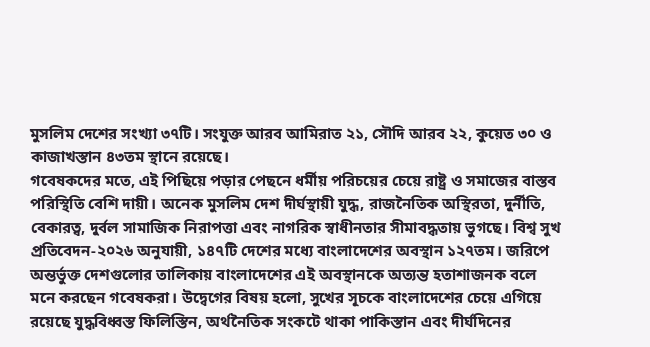মুসলিম দেশের সংখ্যা ৩৭টি। সংযুক্ত আরব আমিরাত ২১, সৌদি আরব ২২, কুয়েত ৩০ ও কাজাখস্তান ৪৩তম স্থানে রয়েছে।
গবেষকদের মতে, এই পিছিয়ে পড়ার পেছনে ধর্মীয় পরিচয়ের চেয়ে রাষ্ট্র ও সমাজের বাস্তব পরিস্থিতি বেশি দায়ী। অনেক মুসলিম দেশ দীর্ঘস্থায়ী যুদ্ধ, রাজনৈতিক অস্থিরতা, দুর্নীতি, বেকারত্ব, দুর্বল সামাজিক নিরাপত্তা এবং নাগরিক স্বাধীনতার সীমাবদ্ধতায় ভুগছে। বিশ্ব সুখ প্রতিবেদন-২০২৬ অনুযায়ী, ১৪৭টি দেশের মধ্যে বাংলাদেশের অবস্থান ১২৭তম। জরিপে অন্তর্ভুক্ত দেশগুলোর তালিকায় বাংলাদেশের এই অবস্থানকে অত্যন্ত হতাশাজনক বলে মনে করছেন গবেষকরা। উদ্বেগের বিষয় হলো, সুখের সূচকে বাংলাদেশের চেয়ে এগিয়ে রয়েছে যুদ্ধবিধ্বস্ত ফিলিস্তিন, অর্থনৈতিক সংকটে থাকা পাকিস্তান এবং দীর্ঘদিনের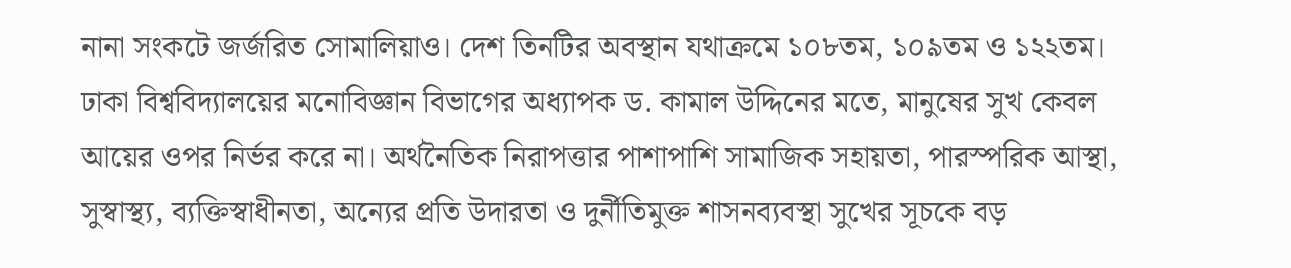নানা সংকটে জর্জরিত সোমালিয়াও। দেশ তিনটির অবস্থান যথাক্রমে ১০৮তম, ১০৯তম ও ১২২তম। ঢাকা বিশ্ববিদ্যালয়ের মনোবিজ্ঞান বিভাগের অধ্যাপক ড. কামাল উদ্দিনের মতে, মানুষের সুখ কেবল আয়ের ওপর নির্ভর করে না। অর্থনৈতিক নিরাপত্তার পাশাপাশি সামাজিক সহায়তা, পারস্পরিক আস্থা, সুস্বাস্থ্য, ব্যক্তিস্বাধীনতা, অন্যের প্রতি উদারতা ও দুর্নীতিমুক্ত শাসনব্যবস্থা সুখের সূচকে বড়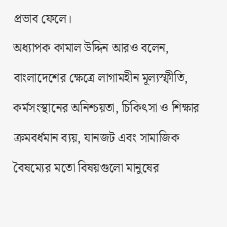প্রভাব ফেলে।
অধ্যাপক কামাল উদ্দিন আরও বলেন, বাংলাদেশের ক্ষেত্রে লাগামহীন মূল্যস্ফীতি, কর্মসংস্থানের অনিশ্চয়তা, চিকিৎসা ও শিক্ষার ক্রমবর্ধমান ব্যয়, যানজট এবং সামাজিক বৈষম্যের মতো বিষয়গুলো মানুষের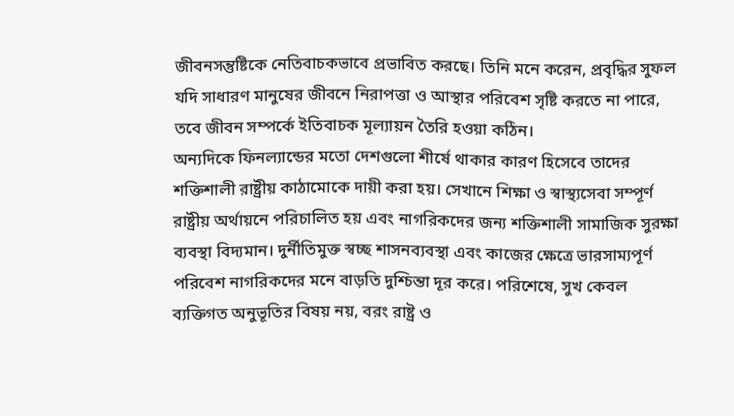জীবনসন্তুষ্টিকে নেতিবাচকভাবে প্রভাবিত করছে। তিনি মনে করেন, প্রবৃদ্ধির সুফল যদি সাধারণ মানুষের জীবনে নিরাপত্তা ও আস্থার পরিবেশ সৃষ্টি করতে না পারে, তবে জীবন সম্পর্কে ইতিবাচক মূল্যায়ন তৈরি হওয়া কঠিন।
অন্যদিকে ফিনল্যান্ডের মতো দেশগুলো শীর্ষে থাকার কারণ হিসেবে তাদের শক্তিশালী রাষ্ট্রীয় কাঠামোকে দায়ী করা হয়। সেখানে শিক্ষা ও স্বাস্থ্যসেবা সম্পূর্ণ রাষ্ট্রীয় অর্থায়নে পরিচালিত হয় এবং নাগরিকদের জন্য শক্তিশালী সামাজিক সুরক্ষা ব্যবস্থা বিদ্যমান। দুর্নীতিমুক্ত স্বচ্ছ শাসনব্যবস্থা এবং কাজের ক্ষেত্রে ভারসাম্যপূর্ণ পরিবেশ নাগরিকদের মনে বাড়তি দুশ্চিন্তা দূর করে। পরিশেষে, সুখ কেবল ব্যক্তিগত অনুভূতির বিষয় নয়, বরং রাষ্ট্র ও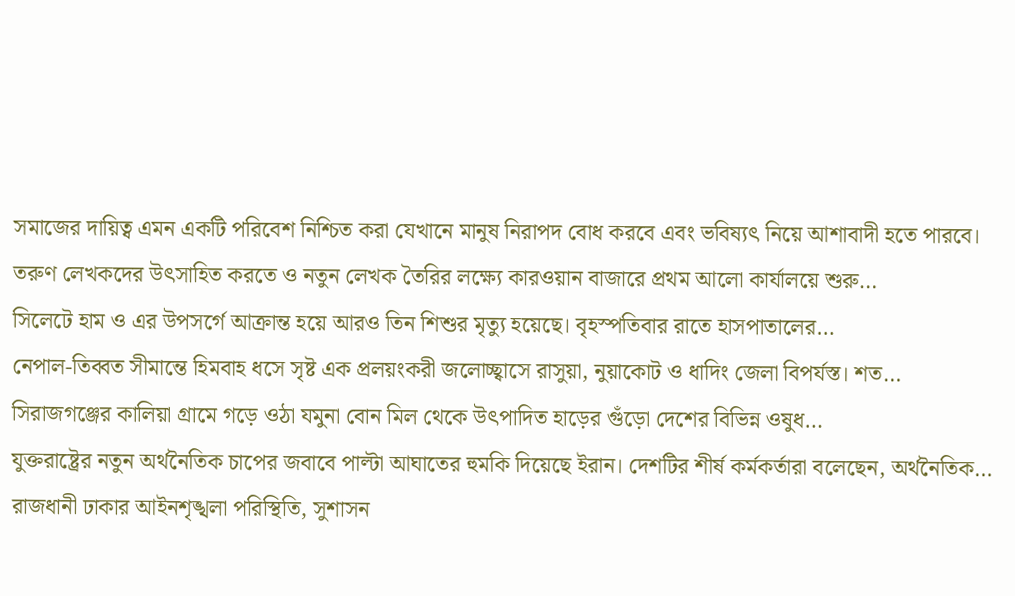সমাজের দায়িত্ব এমন একটি পরিবেশ নিশ্চিত করা যেখানে মানুষ নিরাপদ বোধ করবে এবং ভবিষ্যৎ নিয়ে আশাবাদী হতে পারবে।
তরুণ লেখকদের উৎসাহিত করতে ও নতুন লেখক তৈরির লক্ষ্যে কারওয়ান বাজারে প্রথম আলো কার্যালয়ে শুরু…
সিলেটে হাম ও এর উপসর্গে আক্রান্ত হয়ে আরও তিন শিশুর মৃত্যু হয়েছে। বৃহস্পতিবার রাতে হাসপাতালের…
নেপাল-তিব্বত সীমান্তে হিমবাহ ধসে সৃষ্ট এক প্রলয়ংকরী জলোচ্ছ্বাসে রাসুয়া, নুয়াকোট ও ধাদিং জেলা বিপর্যস্ত। শত…
সিরাজগঞ্জের কালিয়া গ্রামে গড়ে ওঠা যমুনা বোন মিল থেকে উৎপাদিত হাড়ের গুঁড়ো দেশের বিভিন্ন ওষুধ…
যুক্তরাষ্ট্রের নতুন অর্থনৈতিক চাপের জবাবে পাল্টা আঘাতের হুমকি দিয়েছে ইরান। দেশটির শীর্ষ কর্মকর্তারা বলেছেন, অর্থনৈতিক…
রাজধানী ঢাকার আইনশৃঙ্খলা পরিস্থিতি, সুশাসন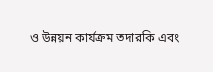ও উন্নয়ন কার্যক্রম তদারকি এবং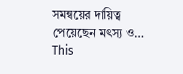সমন্বয়ের দায়িত্ব পেয়েছেন মৎস্য ও…
This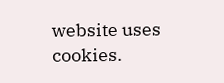website uses cookies.